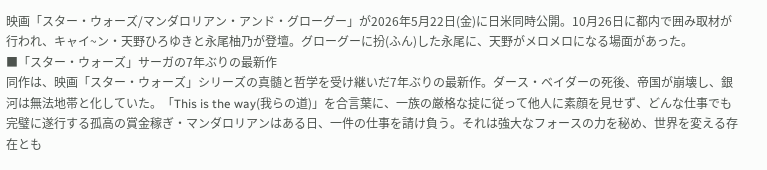映画「スター・ウォーズ/マンダロリアン・アンド・グローグー」が2026年5月22日(金)に日米同時公開。10月26日に都内で囲み取材が行われ、キャイ~ン・天野ひろゆきと永尾柚乃が登壇。グローグーに扮(ふん)した永尾に、天野がメロメロになる場面があった。
■「スター・ウォーズ」サーガの7年ぶりの最新作
同作は、映画「スター・ウォーズ」シリーズの真髄と哲学を受け継いだ7年ぶりの最新作。ダース・ベイダーの死後、帝国が崩壊し、銀河は無法地帯と化していた。「This is the way(我らの道)」を合言葉に、一族の厳格な掟に従って他人に素顔を見せず、どんな仕事でも完璧に遂行する孤高の賞金稼ぎ・マンダロリアンはある日、一件の仕事を請け負う。それは強大なフォースの力を秘め、世界を変える存在とも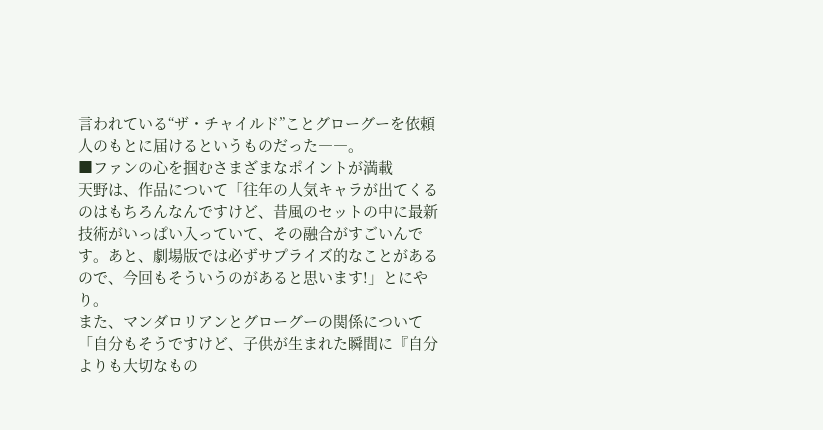言われている“ザ・チャイルド”ことグローグーを依頼人のもとに届けるというものだった――。
■ファンの心を掴むさまざまなポイントが満載
天野は、作品について「往年の人気キャラが出てくるのはもちろんなんですけど、昔風のセットの中に最新技術がいっぱい入っていて、その融合がすごいんです。あと、劇場版では必ずサプライズ的なことがあるので、今回もそういうのがあると思います!」とにやり。
また、マンダロリアンとグローグーの関係について「自分もそうですけど、子供が生まれた瞬間に『自分よりも大切なもの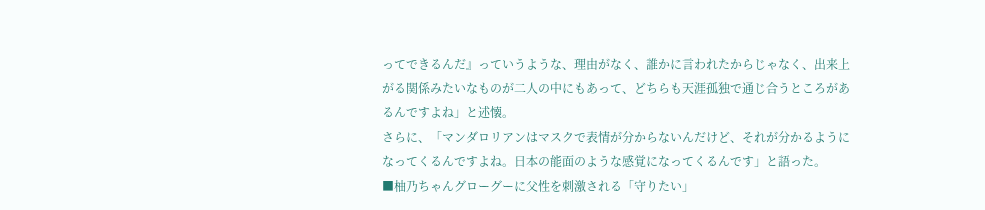ってできるんだ』っていうような、理由がなく、誰かに言われたからじゃなく、出来上がる関係みたいなものが二人の中にもあって、どちらも天涯孤独で通じ合うところがあるんですよね」と述懐。
さらに、「マンダロリアンはマスクで表情が分からないんだけど、それが分かるようになってくるんですよね。日本の能面のような感覚になってくるんです」と語った。
■柚乃ちゃんグローグーに父性を刺激される「守りたい」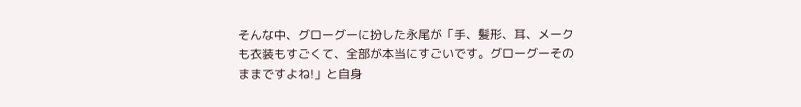そんな中、グローグーに扮した永尾が「手、髪形、耳、メークも衣装もすごくて、全部が本当にすごいです。グローグーそのままですよね!」と自身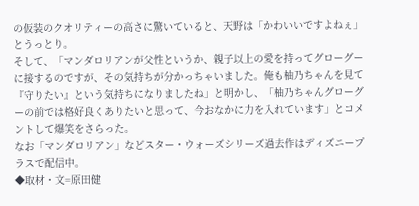の仮装のクオリティーの高さに驚いていると、天野は「かわいいですよねぇ」とうっとり。
そして、「マンダロリアンが父性というか、親子以上の愛を持ってグローグーに接するのですが、その気持ちが分かっちゃいました。俺も柚乃ちゃんを見て『守りたい』という気持ちになりましたね」と明かし、「柚乃ちゃんグローグーの前では格好良くありたいと思って、今おなかに力を入れています」とコメントして爆笑をさらった。
なお「マンダロリアン」などスター・ウォーズシリーズ過去作はディズニープラスで配信中。
◆取材・文=原田健